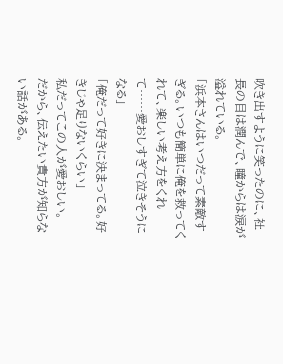吹き出すように笑ったのに、社長の目は潤んで、瞳からは涙が溢れている。
「浜本さんはいつだって素敵すぎる。いつも簡単に俺を救ってくれて、楽しい考え方をくれて……愛おしすぎて泣きそうになる」
「俺だって好きに決まってる。好きじゃ足りないくらい」
私だってこの人が愛おしい。
だから、伝えたい貴方が知らない話がある。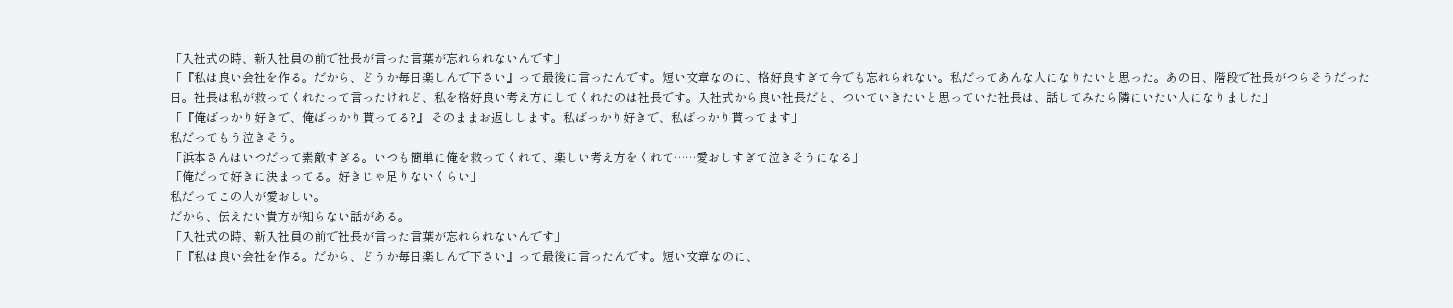「入社式の時、新入社員の前で社長が言った言葉が忘れられないんです」
「『私は良い会社を作る。だから、どうか毎日楽しんで下さい』って最後に言ったんです。短い文章なのに、格好良すぎて今でも忘れられない。私だってあんな人になりたいと思った。あの日、階段で社長がつらそうだった日。社長は私が救ってくれたって言ったけれど、私を格好良い考え方にしてくれたのは社長です。入社式から良い社長だと、ついていきたいと思っていた社長は、話してみたら隣にいたい人になりました」
「『俺ばっかり好きで、俺ばっかり貰ってる?』 そのままお返しします。私ばっかり好きで、私ばっかり貰ってます」
私だってもう泣きそう。
「浜本さんはいつだって素敵すぎる。いつも簡単に俺を救ってくれて、楽しい考え方をくれて……愛おしすぎて泣きそうになる」
「俺だって好きに決まってる。好きじゃ足りないくらい」
私だってこの人が愛おしい。
だから、伝えたい貴方が知らない話がある。
「入社式の時、新入社員の前で社長が言った言葉が忘れられないんです」
「『私は良い会社を作る。だから、どうか毎日楽しんで下さい』って最後に言ったんです。短い文章なのに、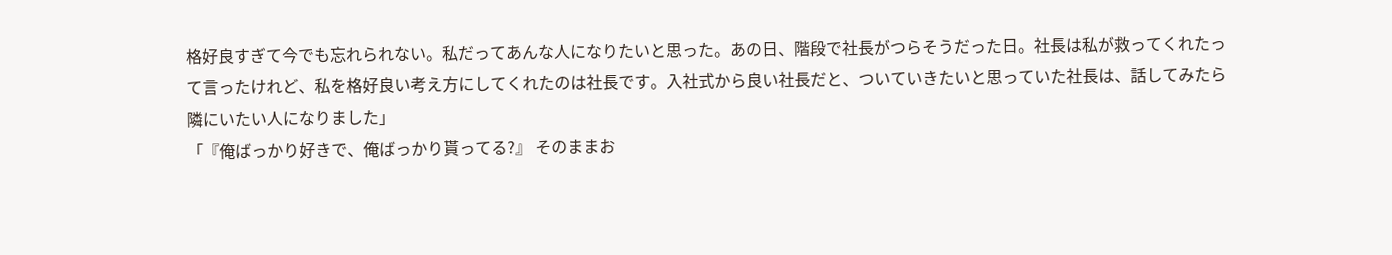格好良すぎて今でも忘れられない。私だってあんな人になりたいと思った。あの日、階段で社長がつらそうだった日。社長は私が救ってくれたって言ったけれど、私を格好良い考え方にしてくれたのは社長です。入社式から良い社長だと、ついていきたいと思っていた社長は、話してみたら隣にいたい人になりました」
「『俺ばっかり好きで、俺ばっかり貰ってる?』 そのままお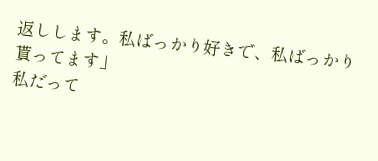返しします。私ばっかり好きで、私ばっかり貰ってます」
私だって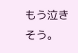もう泣きそう。